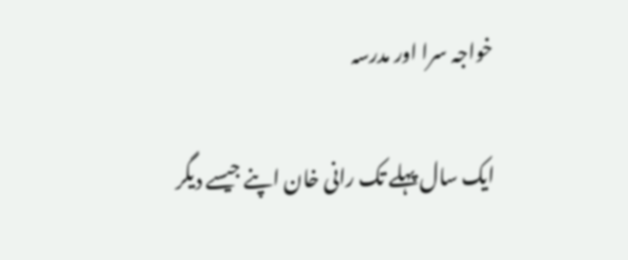خواجہ سرا اور مدرسہ

ایک سال پہلے تک رانی خان اپنے جیسے دیگر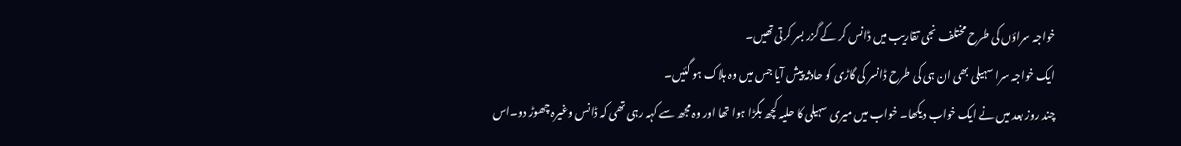خواجہ سراؤں کی طرح مختلف نجی تقاریب میں ڈانس کر کے گزر بسر کرتی تھیں۔
ایک خواجہ سرا سہیلی بھی ان ہی کی طرح ڈانسر کی گاڑی کو حادثہ پیش آیا جس میں وہ ہلاک ہو گئیں۔
چند روز بعد میں نے ایک خواب دیکھا۔ خواب میں میری سہیلی کا حلیہ کچھ بگڑا ہوا تھا اور وہ مجھ سے کہہ رہی تھی کہ ڈانس وغیرہ چھوڑ دو۔اس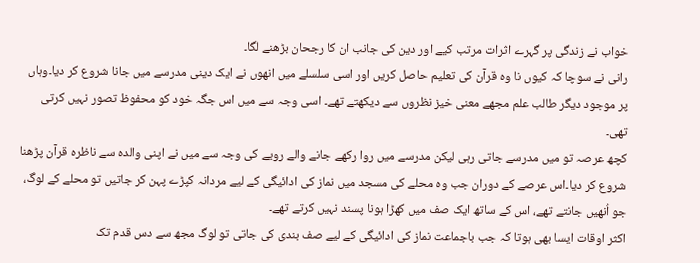خواب نے زندگی پر گہرے اثرات مرتب کیے اور دین کی جانب ان کا رجحان بڑھنے لگا۔
رانی نے سوچا کہ کیوں نا وہ قرآن کی تعلیم حاصل کریں اور اسی سلسلے میں انھوں نے ایک دینی مدرسے میں جانا شروع کر دیا۔وہاں پر موجود دیگر طالب علم مجھے معنی خیز نظروں سے دیکھتے تھے۔ اسی وجہ سے میں اس جگہ خود کو محفوظ تصور نہیں کرتی تھی۔
کچھ عرصہ تو میں مدرسے جاتی رہی لیکن مدرسے میں روا رکھے جانے والے رویے کی وجہ سے میں نے اپنی والدہ سے ناظرہ قرآن پڑھنا شروع کر دیا۔اس عرصے کے دوران جب وہ محلے کی مسجد میں نماز کی ادائیگی کے لیے مردانہ کپڑے پہن کر جاتیں تو محلے کے لوگ، جو اُنھیں جانتے تھے، اس کے ساتھ ایک صف میں کھڑا ہونا پسند نہیں کرتے تھے۔
اکثر اوقات ایسا بھی ہوتا کہ جب باجماعت نماز کی ادائیگی کے لیے صف بندی کی جاتی تو لوگ مجھ سے دس قدم تک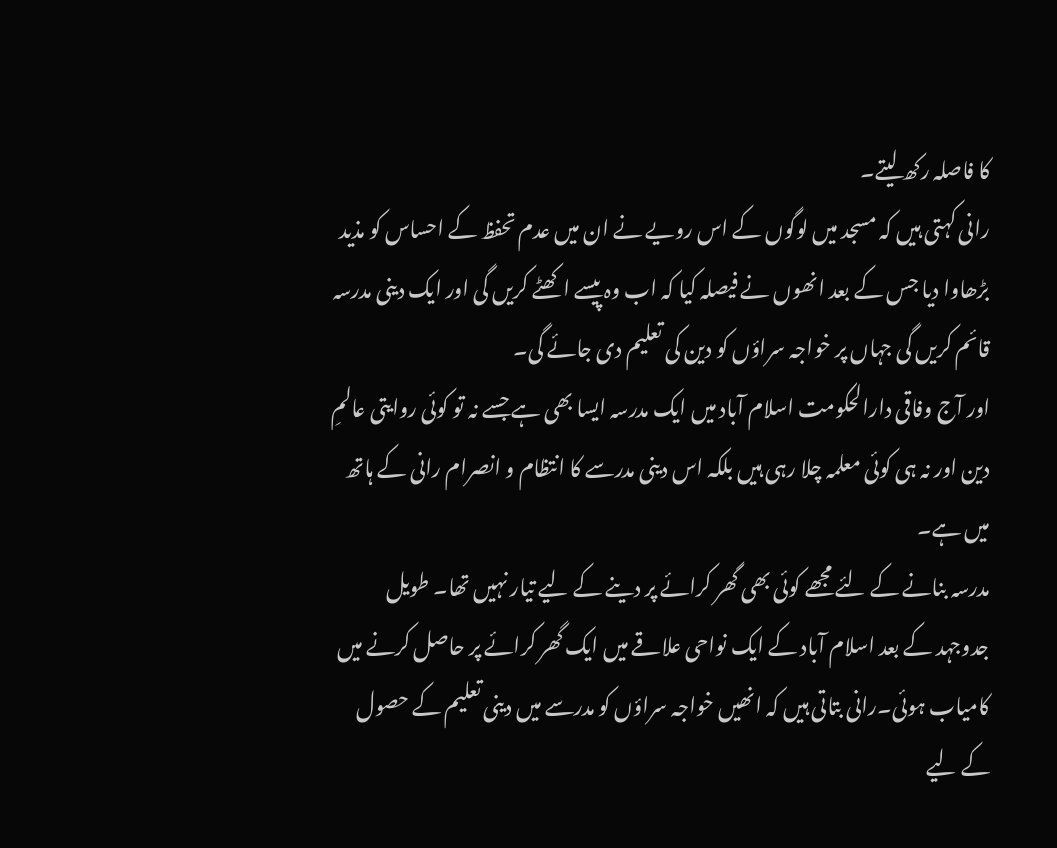کا فاصلہ رکھ لیتے۔
رانی کہتی ہیں کہ مسجد میں لوگوں کے اس رویے نے ان میں عدم تحفظ کے احساس کو مذید بڑھاوا دیا جس کے بعد انھوں نے فیصلہ کیا کہ اب وہ پیسے اکھٹے کریں گی اور ایک دینی مدرسہ قائم کریں گی جہاں پر خواجہ سراؤں کو دین کی تعلیم دی جائے گی۔
اور آج وفاقی دارالحکومت اسلام آباد میں ایک مدرسہ ایسا بھی ہے جسے نہ تو کوئی روایتی عالمِ دین اور نہ ہی کوئی معلمہ چلا رہی ہیں بلکہ اس دینی مدرسے کا انتظام و انصرام رانی کے ہاتھ میں ہے۔
مدرسہ بنانے کے لئے مجھے کوئی بھی گھر کرائے پر دینے کے لیے تیار نہیں تھا۔ طویل جدوجہد کے بعد اسلام آباد کے ایک نواحی علاقے میں ایک گھر کرائے پر حاصل کرنے میں کامیاب ہوئی۔رانی بتاتی ہیں کہ انھیں خواجہ سراؤں کو مدرسے میں دینی تعلیم کے حصول کے لیے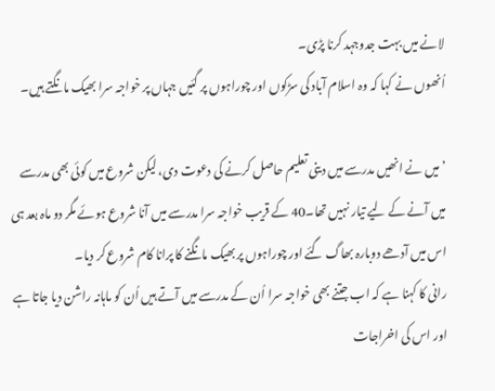لانے میں بہت جدوجہد کرنا پڑی۔
اُنھوں نے کہا کہ وہ اسلام آباد کی سڑکوں اور چوراہوں پر گئیں جہاں پر خواجہ سرا بھیک مانگتے ہیں۔

’میں نے انھیں مدرسے میں دینی تعلیم حاصل کرنے کی دعوت دی، لیکن شروع میں کوئی بھی مدرسے میں آنے کے لیے تیار نہیں تھا۔40 کے قریب خواجہ سرا مدرسے میں آنا شروع ہوئے مگر دو ماہ بعد ہی اس میں آدھے دوبارہ بھاگ گئے اور چوراہوں پر بھیک مانگنے کا پرانا کام شروع کر دیا۔
رانی کا کہنا ہے کہ اب جتنے بھی خواجہ سرا اُن کے مدرسے میں آتے ہیں اُن کو ماہانہ راشن دیا جاتا ہے اور اس کی اخراجات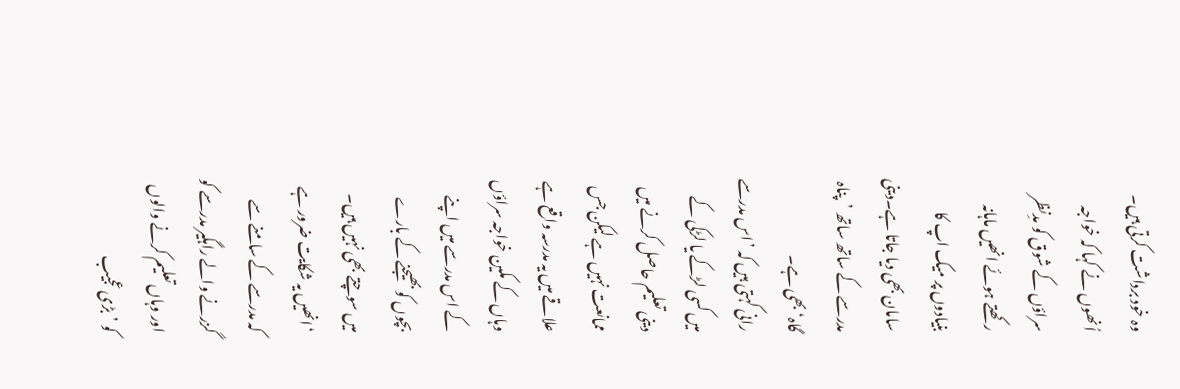وہ خود برداشت کرتی ہیں۔
اُنھوں نے کہا کہ خواجہ سراؤں کے شوق کو مدِنظر رکھتے ہوئے انھیں ماہانہ بنیادوں پر میک اپ کا سامان بھی دیا جاتا ہے۔دینی مدرسے کے ساتھ ساتھ ’پناہ گاہ‘ بھی ہے۔
رانی کہتی ہیں کہ ’اس مدرسے میں کسی لڑکے یا لڑکی کے دینی تعلیم حاصل کرنے میں ممانعت نہیں ہے لیکن جس علاقے میں یہ مدرسہ واقع ہے وہاں کے مکین خواجہ سراؤں کے اس مدرسے میں اپنے بچوں کو بھیجنے کے بارے میں سوچتے بھی نہیں ہیں۔
‘انھیں یہ شکایت ضرور ہے کہ مدرسے کے سامنے سے گزرنے والے راہگیر مدرسے کو اور وہاں تعلیم کرنے والوں کو ’بڑی عجیب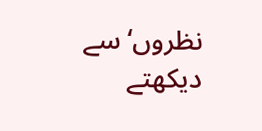نظروں‘ سے دیکھتے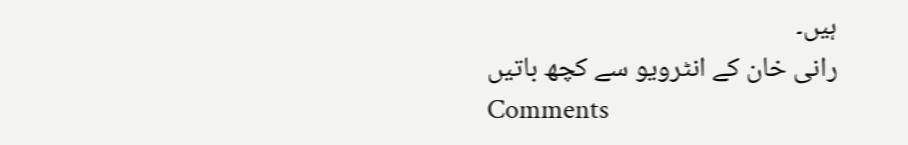ہیں۔
رانی خان کے انٹرویو سے کچھ باتیں
Comments